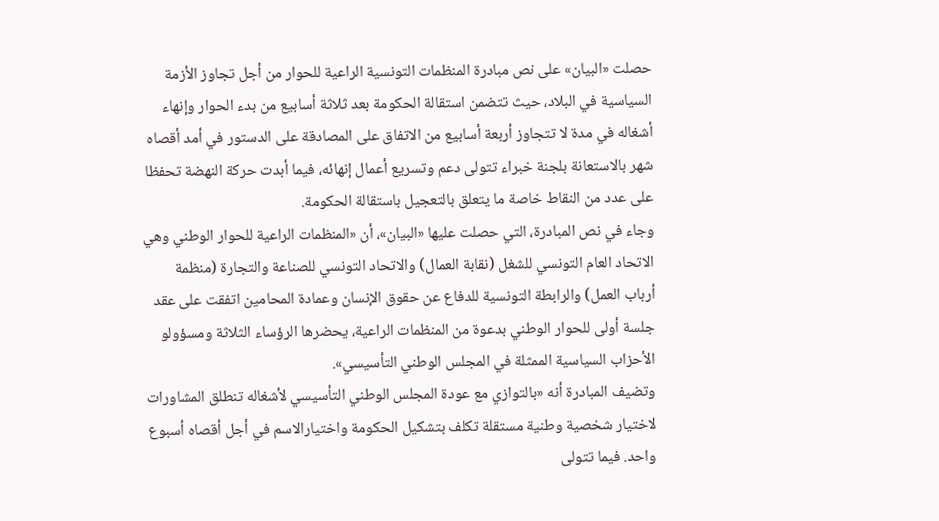حصلت «البيان» على نص مبادرة المنظمات التونسية الراعية للحوار من أجل تجاوز الأزمة السياسية في البلاد، حيث تتضمن استقالة الحكومة بعد ثلاثة أسابيع من بدء الحوار وإنهاء أشغاله في مدة لا تتجاوز أربعة أسابيع من الاتفاق على المصادقة على الدستور في أمد أقصاه شهر بالاستعانة بلجنة خبراء تتولى دعم وتسريع أعمال إنهائه، فيما أبدت حركة النهضة تحفظا على عدد من النقاط خاصة ما يتعلق بالتعجيل باستقالة الحكومة.
وجاء في نص المبادرة، التي حصلت عليها «البيان»، أن «المنظمات الراعية للحوار الوطني وهي الاتحاد العام التونسي للشغل (نقابة العمال) والاتحاد التونسي للصناعة والتجارة (منظمة أرباب العمل) والرابطة التونسية للدفاع عن حقوق الإنسان وعمادة المحامين اتفقت على عقد جلسة أولى للحوار الوطني بدعوة من المنظمات الراعية، يحضرها الرؤساء الثلاثة ومسؤولو الأحزاب السياسية الممثلة في المجلس الوطني التأسيسي».
وتضيف المبادرة أنه «بالتوازي مع عودة المجلس الوطني التأسيسي لأشغاله تنطلق المشاورات لاختيار شخصية وطنية مستقلة تكلف بتشكيل الحكومة واختيارالاسم في أجل أقصاه أسبوع واحد. فيما تتولى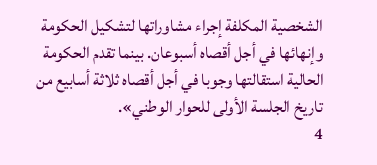الشخصية المكلفة إجراء مشاوراتها لتشكيل الحكومة وإنهائها في أجل أقصاه أسبوعان. بينما تقدم الحكومة الحالية استقالتها وجوبا في أجل أقصاه ثلاثة أسابيع من تاريخ الجلسة الأولى للحوار الوطني».
4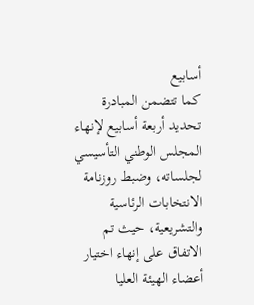أسابيع
كما تتضمن المبادرة تحديد أربعة أسابيع لإنهاء المجلس الوطني التأسيسي لجلساته، وضبط روزنامة الانتخابات الرئاسية والتشريعية، حيث تم الاتفاق على إنهاء اختيار أعضاء الهيئة العليا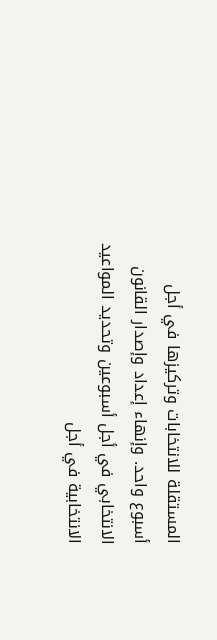المستقلة للانتخابات وتركيزها في أجل أسبوع واحد. وإنهاء إعداد وإصدار القانون الانتخابي في أجل أسبوعين وتحديد المواعيد الانتخابية في أجل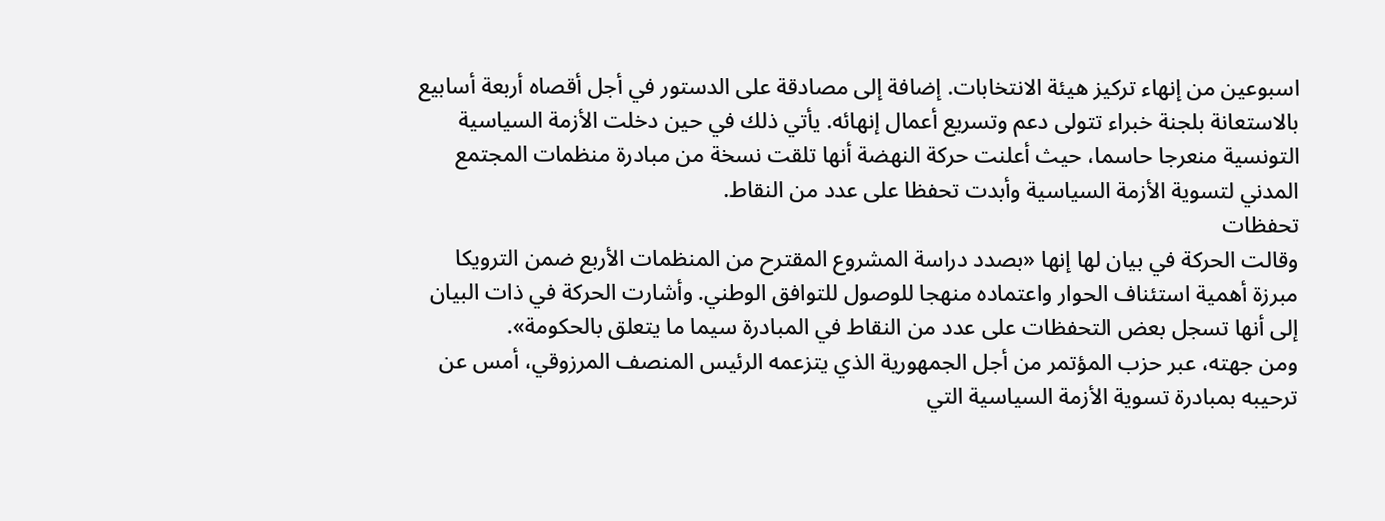اسبوعين من إنهاء تركيز هيئة الانتخابات. إضافة إلى مصادقة على الدستور في أجل أقصاه أربعة أسابيع بالاستعانة بلجنة خبراء تتولى دعم وتسريع أعمال إنهائه. يأتي ذلك في حين دخلت الأزمة السياسية التونسية منعرجا حاسما، حيث أعلنت حركة النهضة أنها تلقت نسخة من مبادرة منظمات المجتمع المدني لتسوية الأزمة السياسية وأبدت تحفظا على عدد من النقاط.
تحفظات
وقالت الحركة في بيان لها إنها «بصدد دراسة المشروع المقترح من المنظمات الأربع ضمن الترويكا مبرزة أهمية استئناف الحوار واعتماده منهجا للوصول للتوافق الوطني. وأشارت الحركة في ذات البيان إلى أنها تسجل بعض التحفظات على عدد من النقاط في المبادرة سيما ما يتعلق بالحكومة».
ومن جهته، عبر حزب المؤتمر من أجل الجمهورية الذي يتزعمه الرئيس المنصف المرزوقي، أمس عن ترحيبه بمبادرة تسوية الأزمة السياسية التي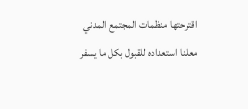اقترحتها منظمات المجتمع المدني معلنا استعداده للقبول بكل ما يسفر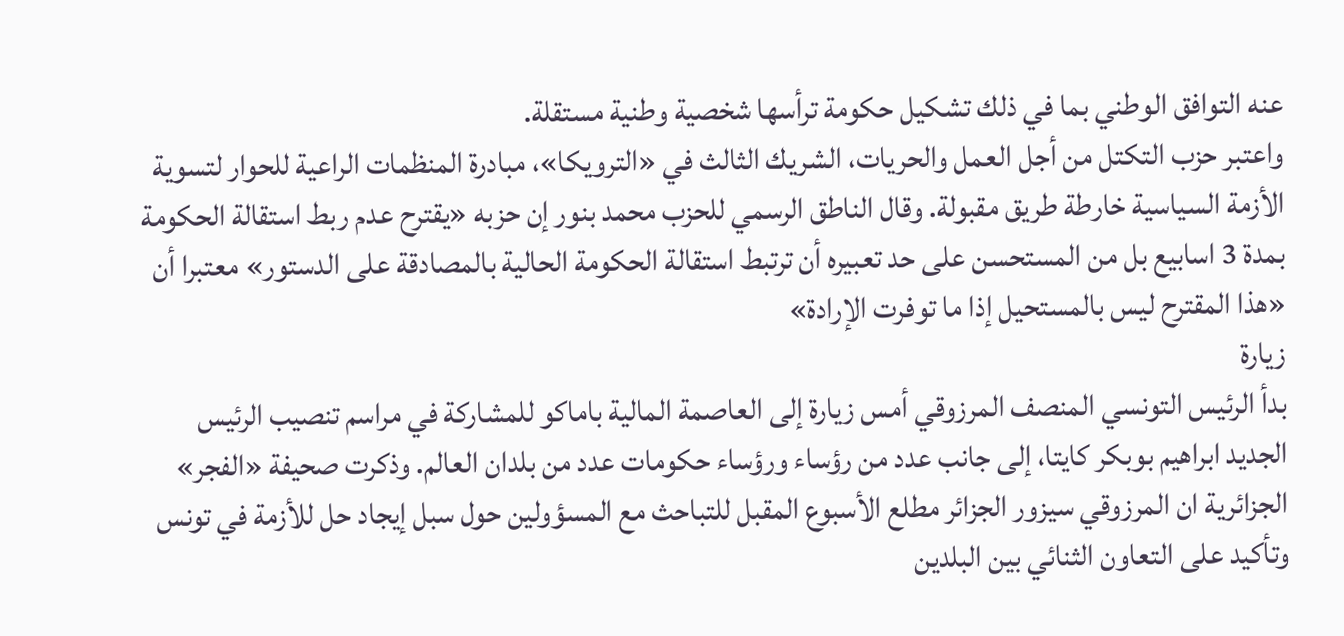عنه التوافق الوطني بما في ذلك تشكيل حكومة ترأسها شخصية وطنية مستقلة.
واعتبر حزب التكتل من أجل العمل والحريات، الشريك الثالث في «الترويكا»، مبادرة المنظمات الراعية للحوار لتسوية الأزمة السياسية خارطة طريق مقبولة. وقال الناطق الرسمي للحزب محمد بنور إن حزبه «يقترح عدم ربط استقالة الحكومة بمدة 3 اسابيع بل من المستحسن على حد تعبيره أن ترتبط استقالة الحكومة الحالية بالمصادقة على الدستور» معتبرا أن «هذا المقترح ليس بالمستحيل إذا ما توفرت الإرادة»
زيارة
بدأ الرئيس التونسي المنصف المرزوقي أمس زيارة إلى العاصمة المالية باماكو للمشاركة في مراسم تنصيب الرئيس الجديد ابراهيم بوبكر كايتا، إلى جانب عدد من رؤساء ورؤساء حكومات عدد من بلدان العالم. وذكرت صحيفة «الفجر» الجزائرية ان المرزوقي سيزور الجزائر مطلع الأسبوع المقبل للتباحث مع المسؤولين حول سبل إيجاد حل للأزمة في تونس وتأكيد على التعاون الثنائي بين البلدين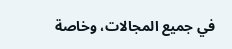في جميع المجالات، وخاصة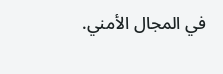في المجال الأمني.